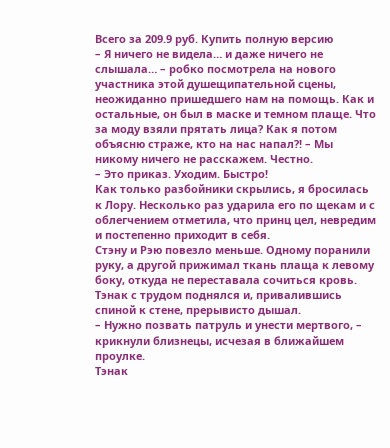Всего за 209.9 руб. Купить полную версию
– Я ничего не видела… и даже ничего не слышала… – робко посмотрела на нового участника этой душещипательной сцены, неожиданно пришедшего нам на помощь. Как и остальные, он был в маске и темном плаще. Что за моду взяли прятать лица? Как я потом объясню страже, кто на нас напал?! – Мы никому ничего не расскажем. Честно.
– Это приказ. Уходим. Быстро!
Как только разбойники скрылись, я бросилась к Лору. Несколько раз ударила его по щекам и с облегчением отметила, что принц цел, невредим и постепенно приходит в себя.
Стэну и Рэю повезло меньше. Одному поранили руку, а другой прижимал ткань плаща к левому боку, откуда не переставала сочиться кровь. Тэнак с трудом поднялся и, привалившись спиной к стене, прерывисто дышал.
– Нужно позвать патруль и унести мертвого, – крикнули близнецы, исчезая в ближайшем проулке.
Тэнак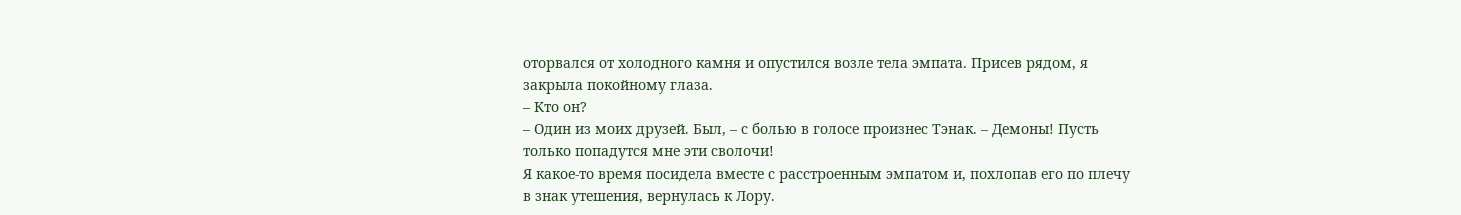оторвался от холодного камня и опустился возле тела эмпата. Присев рядом, я закрыла покойному глаза.
– Кто он?
– Один из моих друзей. Был, – с болью в голосе произнес Тэнак. – Демоны! Пусть только попадутся мне эти сволочи!
Я какое-то время посидела вместе с расстроенным эмпатом и, похлопав его по плечу в знак утешения, вернулась к Лору.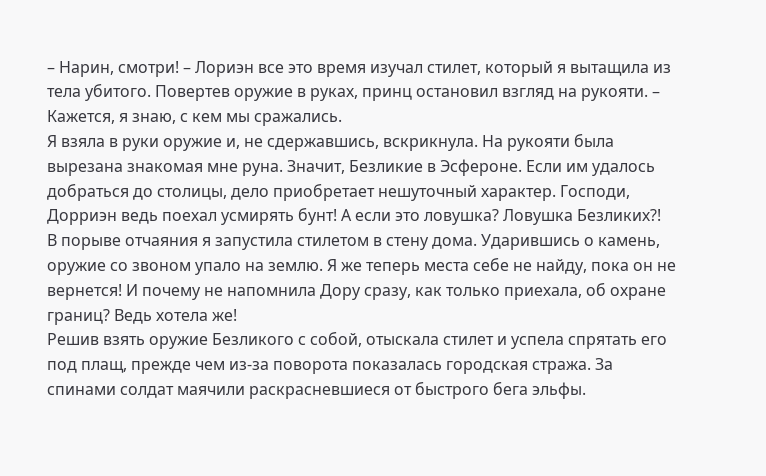– Нарин, смотри! – Лориэн все это время изучал стилет, который я вытащила из тела убитого. Повертев оружие в руках, принц остановил взгляд на рукояти. – Кажется, я знаю, с кем мы сражались.
Я взяла в руки оружие и, не сдержавшись, вскрикнула. На рукояти была вырезана знакомая мне руна. Значит, Безликие в Эсфероне. Если им удалось добраться до столицы, дело приобретает нешуточный характер. Господи, Дорриэн ведь поехал усмирять бунт! А если это ловушка? Ловушка Безликих?!
В порыве отчаяния я запустила стилетом в стену дома. Ударившись о камень, оружие со звоном упало на землю. Я же теперь места себе не найду, пока он не вернется! И почему не напомнила Дору сразу, как только приехала, об охране границ? Ведь хотела же!
Решив взять оружие Безликого с собой, отыскала стилет и успела спрятать его под плащ, прежде чем из-за поворота показалась городская стража. За спинами солдат маячили раскрасневшиеся от быстрого бега эльфы.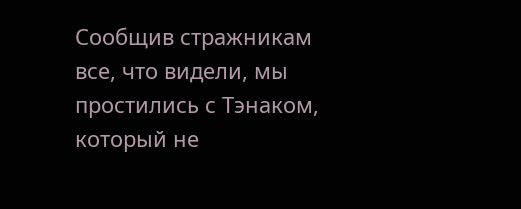Сообщив стражникам все, что видели, мы простились с Тэнаком, который не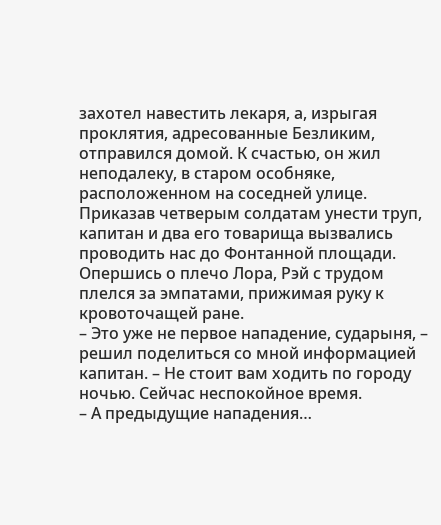захотел навестить лекаря, а, изрыгая проклятия, адресованные Безликим, отправился домой. К счастью, он жил неподалеку, в старом особняке, расположенном на соседней улице.
Приказав четверым солдатам унести труп, капитан и два его товарища вызвались проводить нас до Фонтанной площади. Опершись о плечо Лора, Рэй с трудом плелся за эмпатами, прижимая руку к кровоточащей ране.
– Это уже не первое нападение, сударыня, – решил поделиться со мной информацией капитан. – Не стоит вам ходить по городу ночью. Сейчас неспокойное время.
– А предыдущие нападения…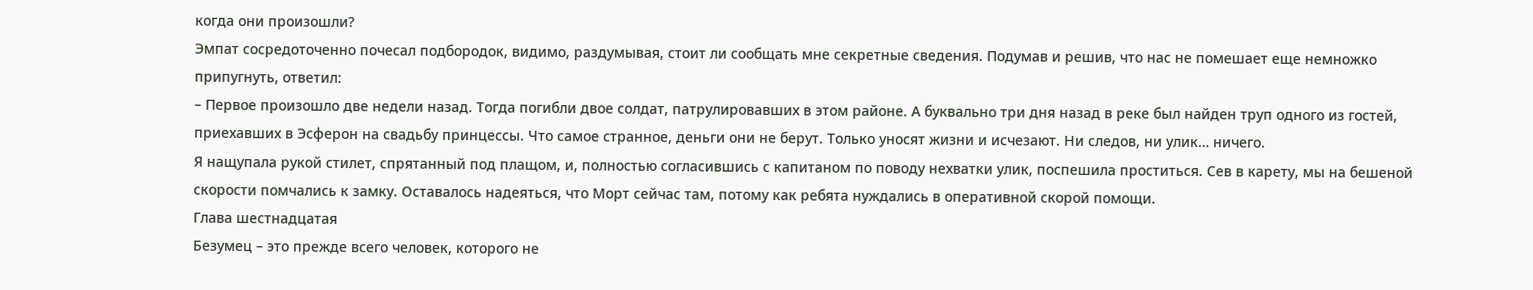когда они произошли?
Эмпат сосредоточенно почесал подбородок, видимо, раздумывая, стоит ли сообщать мне секретные сведения. Подумав и решив, что нас не помешает еще немножко припугнуть, ответил:
– Первое произошло две недели назад. Тогда погибли двое солдат, патрулировавших в этом районе. А буквально три дня назад в реке был найден труп одного из гостей, приехавших в Эсферон на свадьбу принцессы. Что самое странное, деньги они не берут. Только уносят жизни и исчезают. Ни следов, ни улик… ничего.
Я нащупала рукой стилет, спрятанный под плащом, и, полностью согласившись с капитаном по поводу нехватки улик, поспешила проститься. Сев в карету, мы на бешеной скорости помчались к замку. Оставалось надеяться, что Морт сейчас там, потому как ребята нуждались в оперативной скорой помощи.
Глава шестнадцатая
Безумец – это прежде всего человек, которого не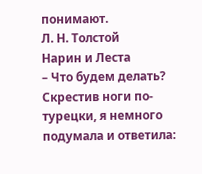понимают.
Л. Н. Толстой
Нарин и Леста
– Что будем делать?
Скрестив ноги по-турецки, я немного подумала и ответила: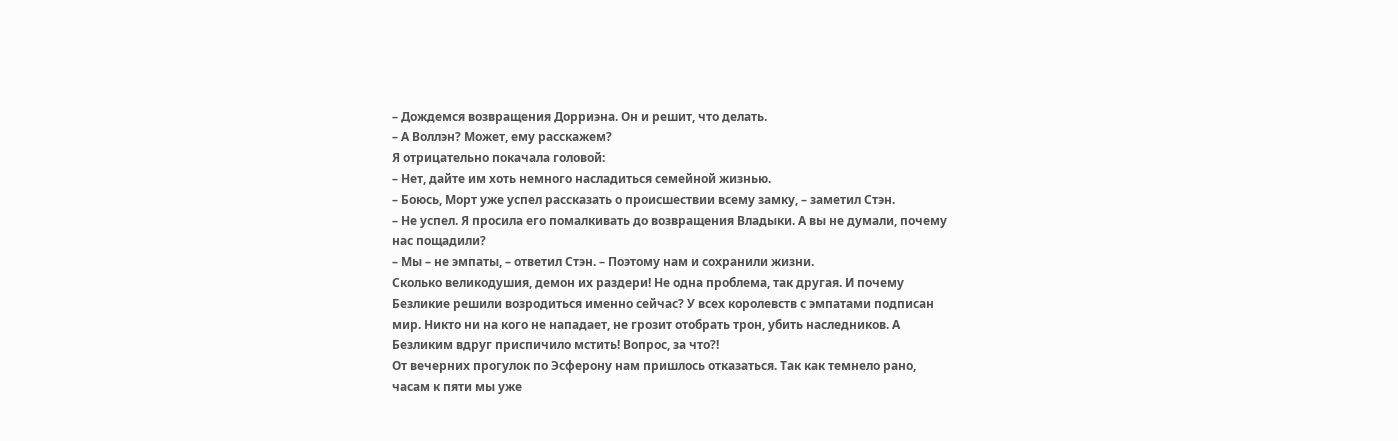– Дождемся возвращения Дорриэна. Он и решит, что делать.
– А Воллэн? Может, ему расскажем?
Я отрицательно покачала головой:
– Нет, дайте им хоть немного насладиться семейной жизнью.
– Боюсь, Морт уже успел рассказать о происшествии всему замку, – заметил Стэн.
– Не успел. Я просила его помалкивать до возвращения Владыки. А вы не думали, почему нас пощадили?
– Мы – не эмпаты, – ответил Стэн. – Поэтому нам и сохранили жизни.
Сколько великодушия, демон их раздери! Не одна проблема, так другая. И почему Безликие решили возродиться именно сейчас? У всех королевств с эмпатами подписан мир. Никто ни на кого не нападает, не грозит отобрать трон, убить наследников. А Безликим вдруг приспичило мстить! Вопрос, за что?!
От вечерних прогулок по Эсферону нам пришлось отказаться. Так как темнело рано, часам к пяти мы уже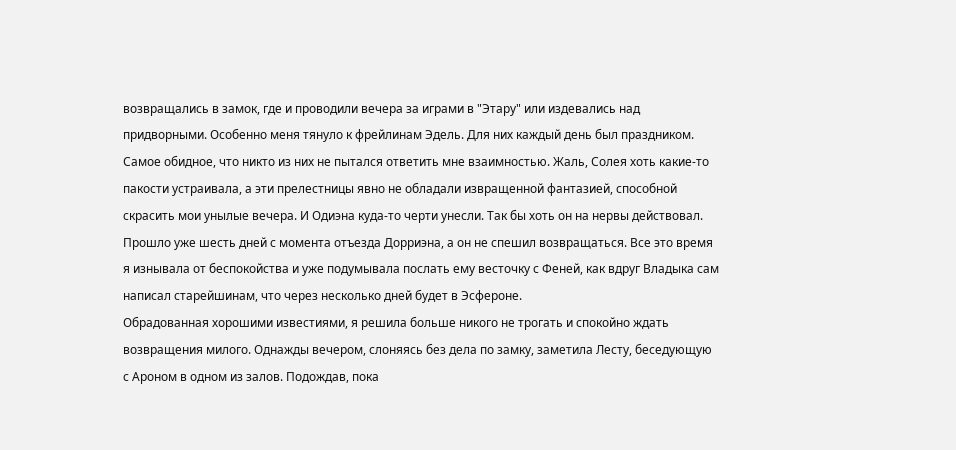возвращались в замок, где и проводили вечера за играми в "Этару" или издевались над придворными. Особенно меня тянуло к фрейлинам Эдель. Для них каждый день был праздником. Самое обидное, что никто из них не пытался ответить мне взаимностью. Жаль, Солея хоть какие-то пакости устраивала, а эти прелестницы явно не обладали извращенной фантазией, способной скрасить мои унылые вечера. И Одиэна куда-то черти унесли. Так бы хоть он на нервы действовал.
Прошло уже шесть дней с момента отъезда Дорриэна, а он не спешил возвращаться. Все это время я изнывала от беспокойства и уже подумывала послать ему весточку с Феней, как вдруг Владыка сам написал старейшинам, что через несколько дней будет в Эсфероне.
Обрадованная хорошими известиями, я решила больше никого не трогать и спокойно ждать возвращения милого. Однажды вечером, слоняясь без дела по замку, заметила Лесту, беседующую с Ароном в одном из залов. Подождав, пока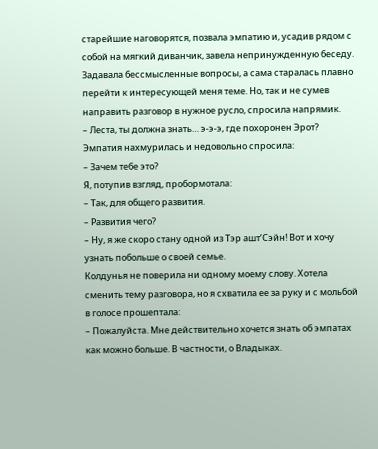старейшие наговорятся, позвала эмпатию и, усадив рядом с собой на мягкий диванчик, завела непринужденную беседу. Задавала бессмысленные вопросы, а сама старалась плавно перейти к интересующей меня теме. Но, так и не сумев направить разговор в нужное русло, спросила напрямик.
– Леста, ты должна знать… э-э-э, где похоронен Эрот?
Эмпатия нахмурилась и недовольно спросила:
– Зачем тебе это?
Я, потупив взгляд, пробормотала:
– Так, для общего развития.
– Развития чего?
– Ну, я же скоро стану одной из Тэр ашт’Сэйн! Вот и хочу узнать побольше о своей семье.
Колдунья не поверила ни одному моему слову. Хотела сменить тему разговора, но я схватила ее за руку и с мольбой в голосе прошептала:
– Пожалуйста. Мне действительно хочется знать об эмпатах как можно больше. В частности, о Владыках.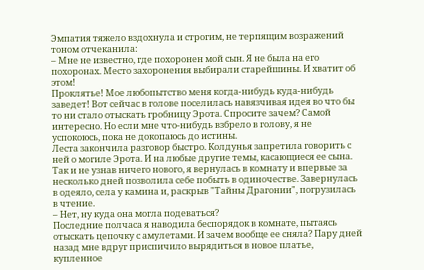Эмпатия тяжело вздохнула и строгим, не терпящим возражений тоном отчеканила:
– Мне не известно, где похоронен мой сын. Я не была на его похоронах. Место захоронения выбирали старейшины. И хватит об этом!
Проклятье! Мое любопытство меня когда-нибудь куда-нибудь заведет! Вот сейчас в голове поселилась навязчивая идея во что бы то ни стало отыскать гробницу Эрота. Спросите зачем? Самой интересно. Но если мне что-нибудь взбрело в голову, я не успокоюсь, пока не докопаюсь до истины.
Леста закончила разговор быстро. Колдунья запретила говорить с ней о могиле Эрота. И на любые другие темы, касающиеся ее сына. Так и не узнав ничего нового, я вернулась в комнату и впервые за несколько дней позволила себе побыть в одиночестве. Завернулась в одеяло, села у камина и, раскрыв "Тайны Драгонии", погрузилась в чтение.
– Нет, ну куда она могла подеваться?
Последние полчаса я наводила беспорядок в комнате, пытаясь отыскать цепочку с амулетами. И зачем вообще ее сняла? Пару дней назад мне вдруг приспичило вырядиться в новое платье, купленное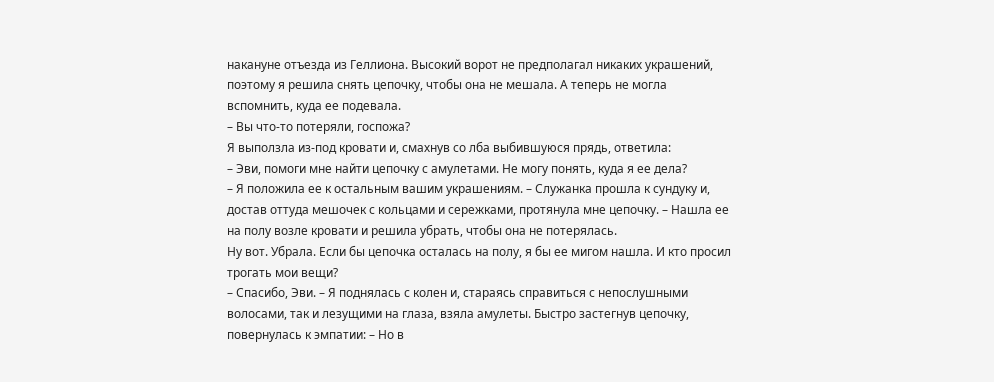накануне отъезда из Геллиона. Высокий ворот не предполагал никаких украшений, поэтому я решила снять цепочку, чтобы она не мешала. А теперь не могла вспомнить, куда ее подевала.
– Вы что-то потеряли, госпожа?
Я выползла из-под кровати и, смахнув со лба выбившуюся прядь, ответила:
– Эви, помоги мне найти цепочку с амулетами. Не могу понять, куда я ее дела?
– Я положила ее к остальным вашим украшениям. – Служанка прошла к сундуку и, достав оттуда мешочек с кольцами и сережками, протянула мне цепочку. – Нашла ее на полу возле кровати и решила убрать, чтобы она не потерялась.
Ну вот. Убрала. Если бы цепочка осталась на полу, я бы ее мигом нашла. И кто просил трогать мои вещи?
– Спасибо, Эви. – Я поднялась с колен и, стараясь справиться с непослушными волосами, так и лезущими на глаза, взяла амулеты. Быстро застегнув цепочку, повернулась к эмпатии: – Но в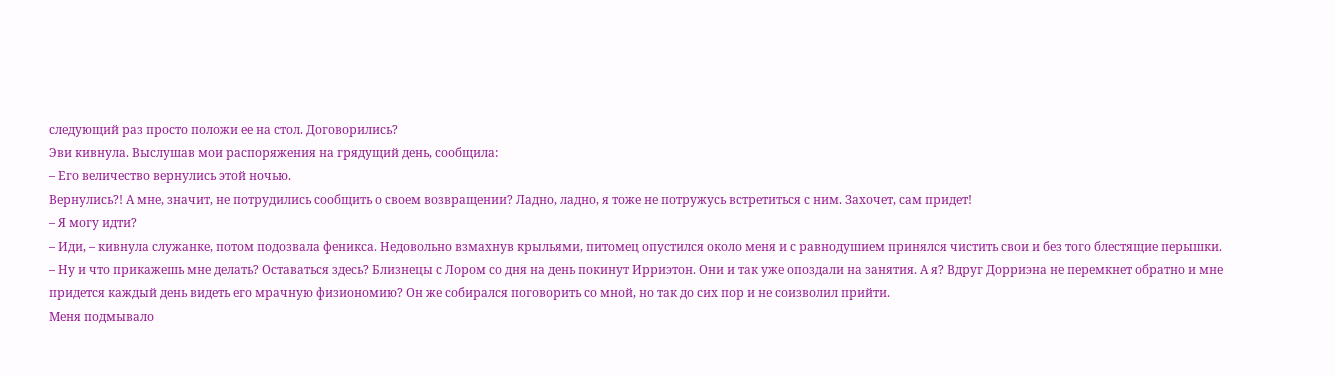следующий раз просто положи ее на стол. Договорились?
Эви кивнула. Выслушав мои распоряжения на грядущий день, сообщила:
– Его величество вернулись этой ночью.
Вернулись?! А мне, значит, не потрудились сообщить о своем возвращении? Ладно, ладно, я тоже не потружусь встретиться с ним. Захочет, сам придет!
– Я могу идти?
– Иди, – кивнула служанке, потом подозвала феникса. Недовольно взмахнув крыльями, питомец опустился около меня и с равнодушием принялся чистить свои и без того блестящие перышки.
– Ну и что прикажешь мне делать? Оставаться здесь? Близнецы с Лором со дня на день покинут Ирриэтон. Они и так уже опоздали на занятия. А я? Вдруг Дорриэна не перемкнет обратно и мне придется каждый день видеть его мрачную физиономию? Он же собирался поговорить со мной, но так до сих пор и не соизволил прийти.
Меня подмывало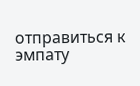отправиться к эмпату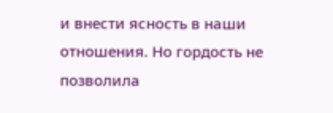и внести ясность в наши отношения. Но гордость не позволила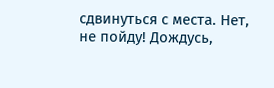сдвинуться с места. Нет, не пойду! Дождусь,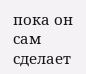пока он сам сделает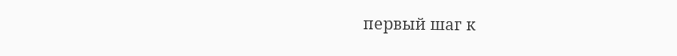первый шаг к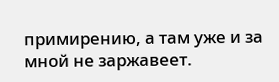примирению, а там уже и за мной не заржавеет.